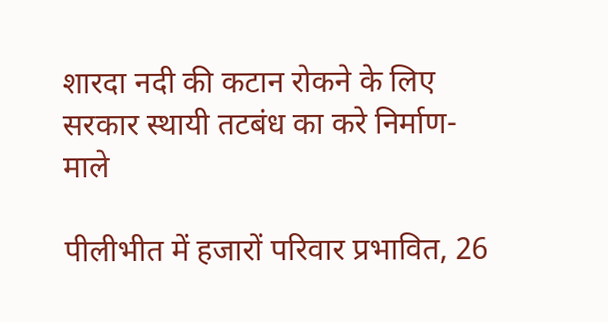शारदा नदी की कटान रोकने के लिए सरकार स्थायी तटबंध का करे निर्माण-माले

पीलीभीत में हजारों परिवार प्रभावित, 26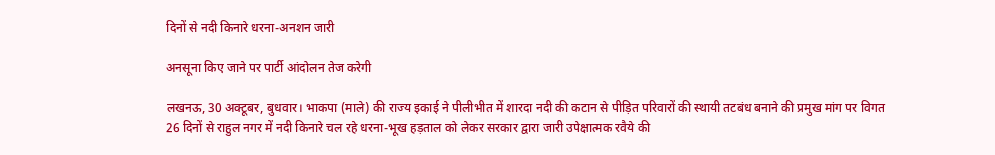दिनों से नदी किनारे धरना-अनशन जारी

अनसूना किए जाने पर पार्टी आंदोलन तेज करेगी

लखनऊ, 30 अक्टूबर, बुधवार। भाकपा (माले) की राज्य इकाई ने पीलीभीत में शारदा नदी की कटान से पीड़ित परिवारों की स्थायी तटबंध बनाने की प्रमुख मांग पर विगत 26 दिनों से राहुल नगर में नदी किनारे चल रहे धरना-भूख हड़ताल को लेकर सरकार द्वारा जारी उपेक्षात्मक रवैये की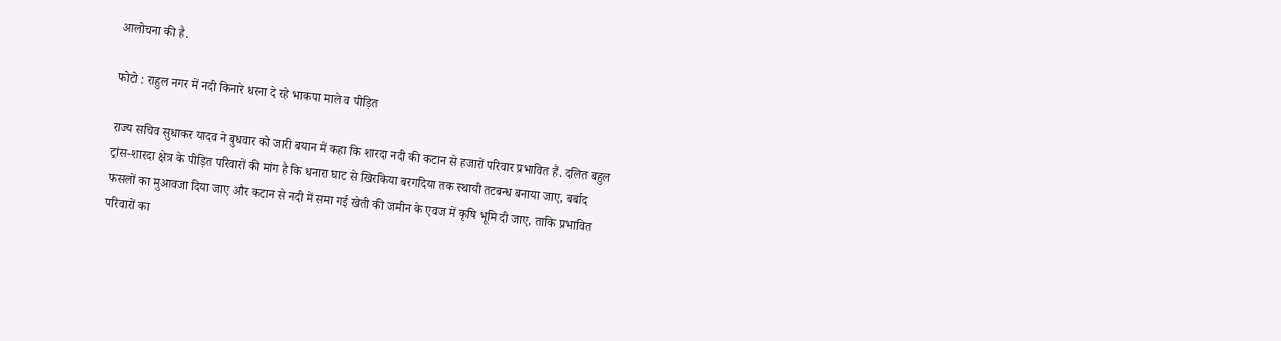आलोचना की है.

फोटो : राहुल नगर में नदी किनारे धरना दे रहे भाकपा माले व पीड़ित

राज्य सचिव सुधाकर यादव ने बुधवार को जारी बयान में कहा कि शारदा नदी की कटान से हजारों परिवार प्रभावित हैं. दलित बहुल ट्रांस-शारदा क्षेत्र के पीड़ित परिवारों की मांग है कि धनारा घाट से खिरकिया बरगदिया तक स्थायी तटबन्ध बनाया जाए, बर्बाद फसलों का मुआवजा दिया जाए और कटान से नदी में समा गई खेती की जमीन के एवज में कृषि भूमि दी जाए, ताकि प्रभावित परिवारों का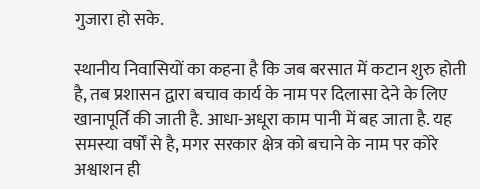गुजारा हो सके.

स्थानीय निवासियों का कहना है कि जब बरसात में कटान शुरु होती है, तब प्रशासन द्वारा बचाव कार्य के नाम पर दिलासा देने के लिए खानापूर्ति की जाती है. आधा-अधूरा काम पानी में बह जाता है. यह समस्या वर्षों से है, मगर सरकार क्षेत्र को बचाने के नाम पर कोरे अश्वाशन ही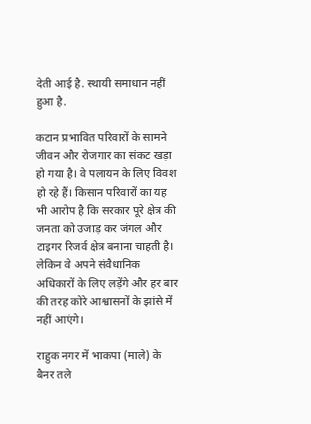देती आई है. स्थायी समाधान नहीं हुआ है.

कटान प्रभावित परिवारों के सामने जीवन और रोजगार का संकट खड़ा हो गया है। वे पलायन के लिए विवश हो रहे हैं। किसान परिवारों का यह भी आरोप है कि सरकार पूरे क्षेत्र की जनता को उजाड़ कर जंगल और टाइगर रिजर्व क्षेत्र बनाना चाहती है। लेकिन वे अपने संवैधानिक अधिकारों के लिए लड़ेंगे और हर बार की तरह कोरे आश्वासनों के झांसे में नहीं आएंगे।

राहुक नगर में भाकपा (माले) के बैनर तले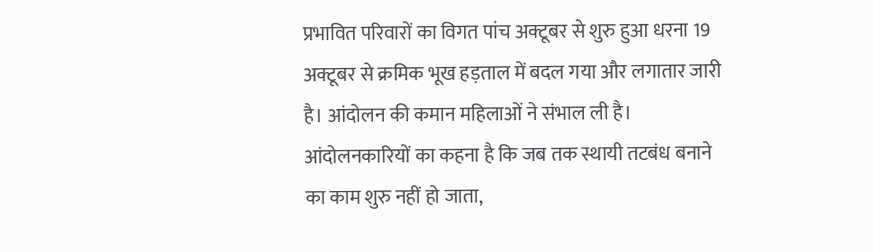प्रभावित परिवारों का विगत पांच अक्टूबर से शुरु हुआ धरना 19 अक्टूबर से क्रमिक भूख हड़ताल में बदल गया और लगातार जारी है। आंदोलन की कमान महिलाओं ने संभाल ली है। आंदोलनकारियों का कहना है कि जब तक स्थायी तटबंध बनाने का काम शुरु नहीं हो जाता,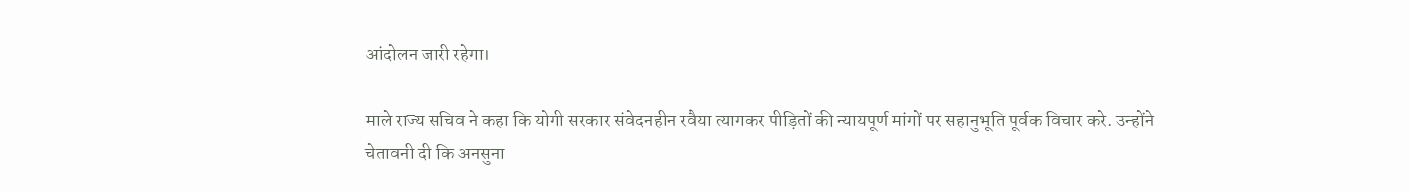आंदोलन जारी रहेगा।

माले राज्य सचिव ने कहा कि योगी सरकार संवेदनहीन रवैया त्यागकर पीड़ितों की न्यायपूर्ण मांगों पर सहानुभूति पूर्वक विचार करे. उन्होंने चेतावनी दी कि अनसुना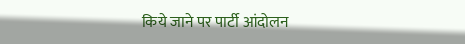किये जाने पर पार्टी आंदोलन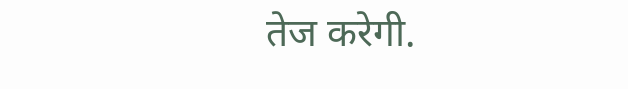तेज करेगी.